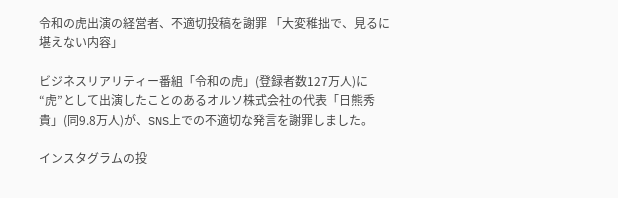令和の虎出演の経営者、不適切投稿を謝罪 「大変稚拙で、見るに堪えない内容」

ビジネスリアリティー番組「令和の虎」(登録者数127万人)に“虎”として出演したことのあるオルソ株式会社の代表「日熊秀貴」(同9.8万人)が、SNS上での不適切な発言を謝罪しました。

インスタグラムの投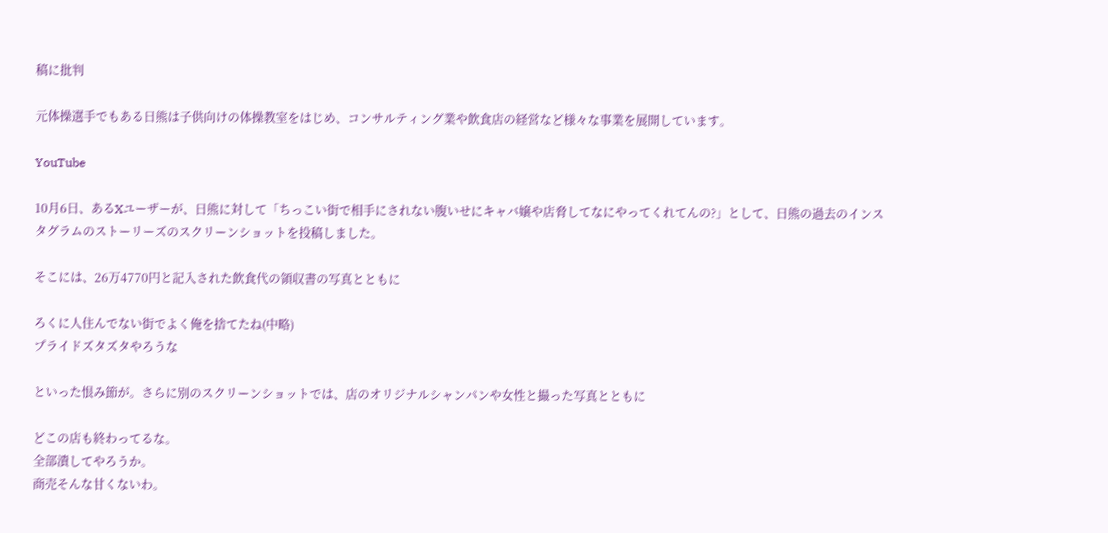稿に批判

元体操選手でもある日熊は子供向けの体操教室をはじめ、コンサルティング業や飲食店の経営など様々な事業を展開しています。

YouTube

10月6日、あるXユーザーが、日熊に対して「ちっこい街で相手にされない腹いせにキャバ嬢や店脅してなにやってくれてんの?」として、日熊の過去のインスタグラムのストーリーズのスクリーンショットを投稿しました。

そこには、26万4770円と記入された飲食代の領収書の写真とともに

ろくに人住んでない街でよく俺を捨てたね(中略)
プライドズタズタやろうな

といった恨み節が。さらに別のスクリーンショットでは、店のオリジナルシャンパンや女性と撮った写真とともに

どこの店も終わってるな。
全部潰してやろうか。
商売そんな甘くないわ。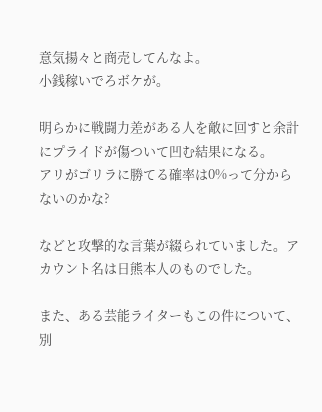意気揚々と商売してんなよ。
小銭稼いでろボケが。

明らかに戦闘力差がある人を敵に回すと余計にプライドが傷ついて凹む結果になる。
アリがゴリラに勝てる確率は0%って分からないのかな?

などと攻撃的な言葉が綴られていました。アカウント名は日熊本人のものでした。

また、ある芸能ライターもこの件について、別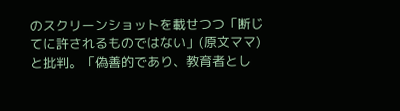のスクリーンショットを載せつつ「断じてに許されるものではない」(原文ママ)と批判。「偽善的であり、教育者とし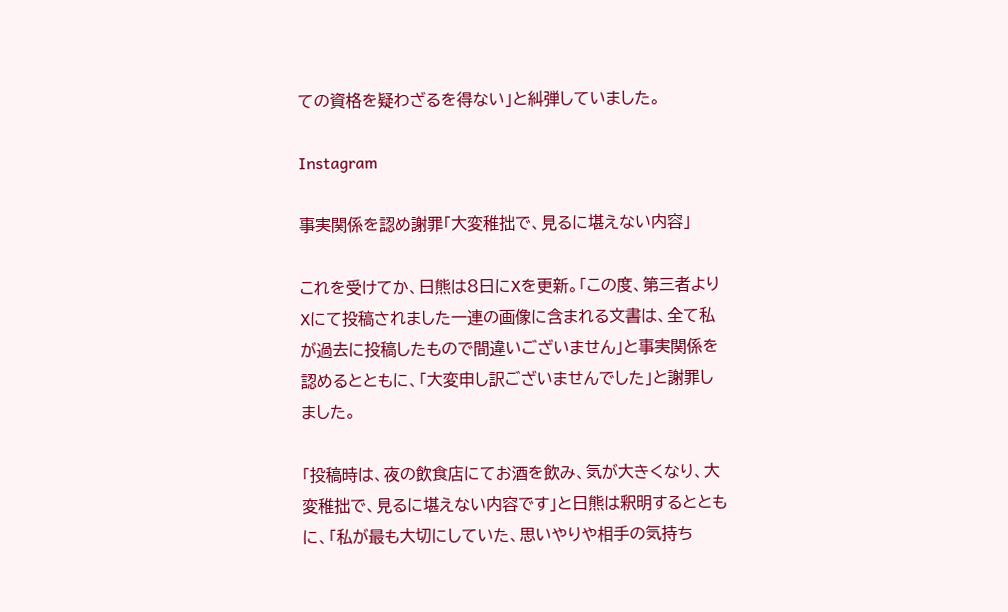ての資格を疑わざるを得ない」と糾弾していました。

Instagram

事実関係を認め謝罪「大変稚拙で、見るに堪えない内容」

これを受けてか、日熊は8日にXを更新。「この度、第三者よりXにて投稿されました一連の画像に含まれる文書は、全て私が過去に投稿したもので間違いございません」と事実関係を認めるとともに、「大変申し訳ございませんでした」と謝罪しました。

「投稿時は、夜の飲食店にてお酒を飲み、気が大きくなり、大変稚拙で、見るに堪えない内容です」と日熊は釈明するとともに、「私が最も大切にしていた、思いやりや相手の気持ち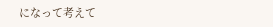になって考えて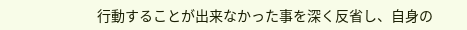行動することが出来なかった事を深く反省し、自身の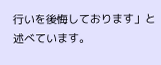行いを後悔しております」と述べています。